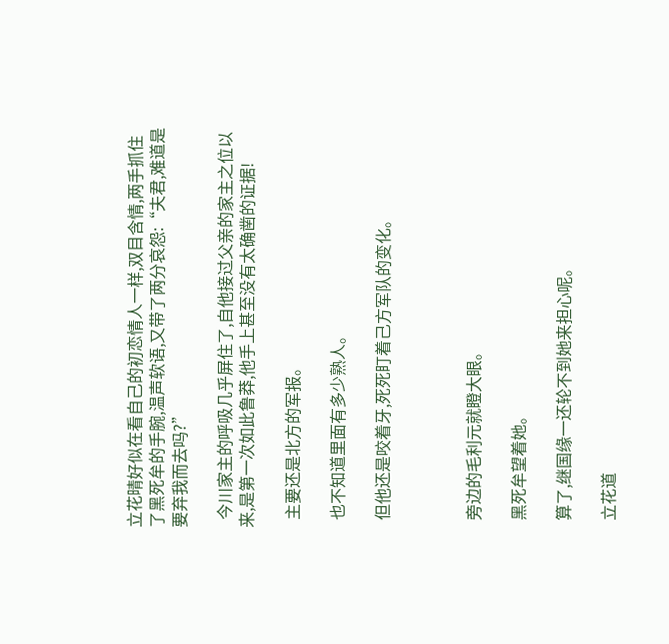立花晴好似在看自己的初恋情人一样,双目含情,两手抓住了黑死牟的手腕,温声软语,又带了两分哀怨:“夫君,难道是要弃我而去吗?”

  今川家主的呼吸几乎屏住了,自他接过父亲的家主之位以来,是第一次如此鲁莽,他手上甚至没有太确凿的证据!

  主要还是北方的军报。

  也不知道里面有多少熟人。

  但他还是咬着牙,死死盯着己方军队的变化。



  旁边的毛利元就瞪大眼。

  黑死牟望着她。

  算了,继国缘一还轮不到她来担心呢。

  立花道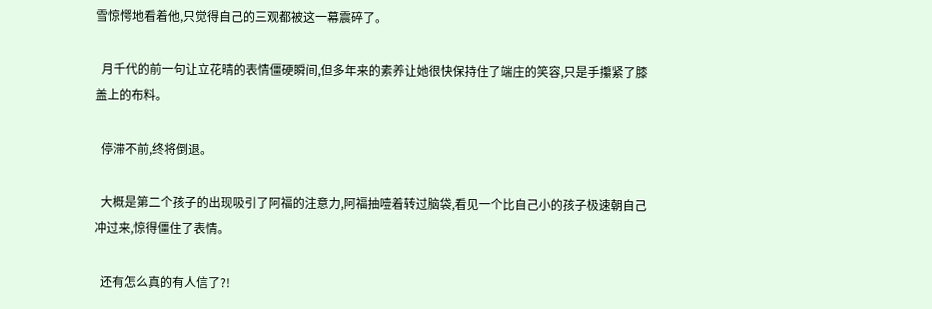雪惊愕地看着他,只觉得自己的三观都被这一幕震碎了。

  月千代的前一句让立花晴的表情僵硬瞬间,但多年来的素养让她很快保持住了端庄的笑容,只是手攥紧了膝盖上的布料。

  停滞不前,终将倒退。

  大概是第二个孩子的出现吸引了阿福的注意力,阿福抽噎着转过脑袋,看见一个比自己小的孩子极速朝自己冲过来,惊得僵住了表情。

  还有怎么真的有人信了?!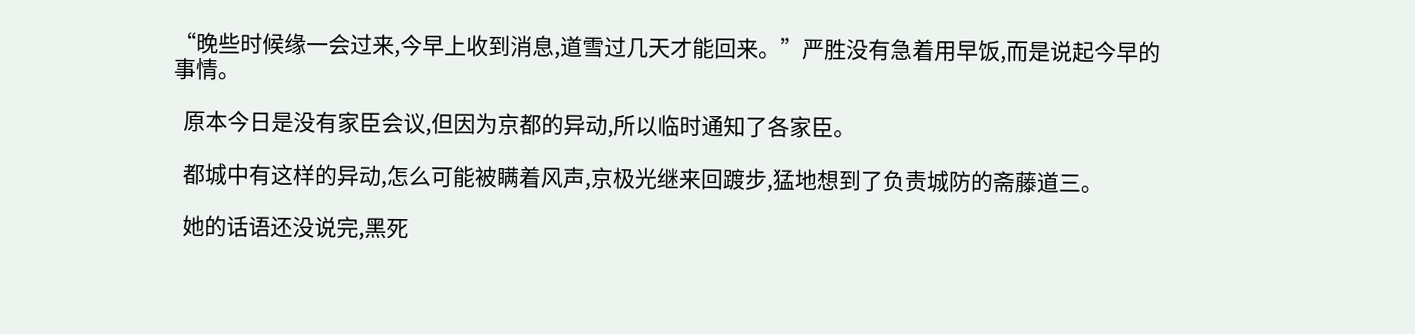“晚些时候缘一会过来,今早上收到消息,道雪过几天才能回来。”严胜没有急着用早饭,而是说起今早的事情。

  原本今日是没有家臣会议,但因为京都的异动,所以临时通知了各家臣。

  都城中有这样的异动,怎么可能被瞒着风声,京极光继来回踱步,猛地想到了负责城防的斋藤道三。

  她的话语还没说完,黑死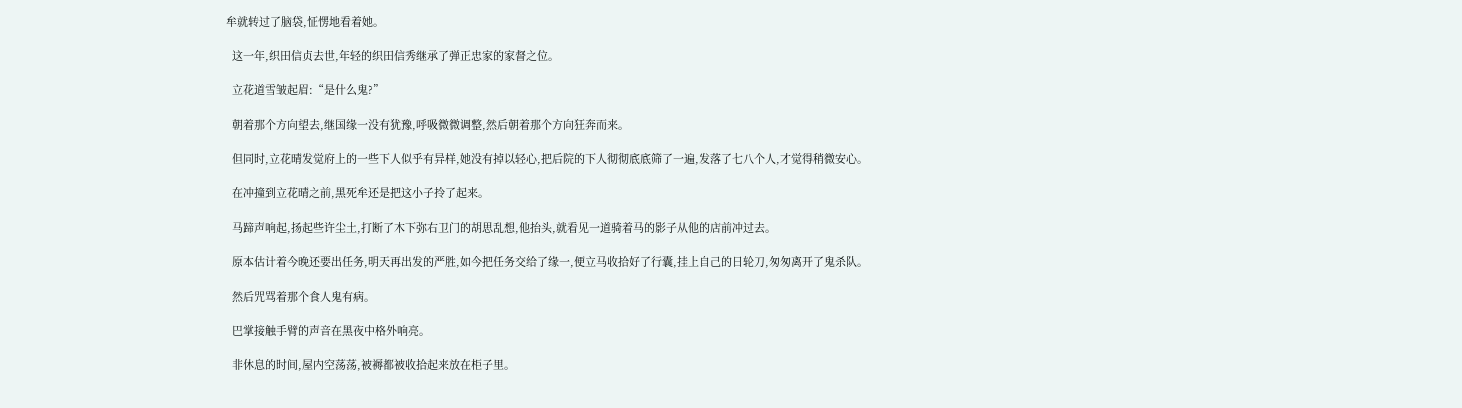牟就转过了脑袋,怔愣地看着她。

  这一年,织田信贞去世,年轻的织田信秀继承了弹正忠家的家督之位。

  立花道雪皱起眉:“是什么鬼?”

  朝着那个方向望去,继国缘一没有犹豫,呼吸微微调整,然后朝着那个方向狂奔而来。

  但同时,立花晴发觉府上的一些下人似乎有异样,她没有掉以轻心,把后院的下人彻彻底底筛了一遍,发落了七八个人,才觉得稍微安心。

  在冲撞到立花晴之前,黑死牟还是把这小子拎了起来。

  马蹄声响起,扬起些许尘土,打断了木下弥右卫门的胡思乱想,他抬头,就看见一道骑着马的影子从他的店前冲过去。

  原本估计着今晚还要出任务,明天再出发的严胜,如今把任务交给了缘一,便立马收拾好了行囊,挂上自己的日轮刀,匆匆离开了鬼杀队。

  然后咒骂着那个食人鬼有病。

  巴掌接触手臂的声音在黑夜中格外响亮。

  非休息的时间,屋内空荡荡,被褥都被收拾起来放在柜子里。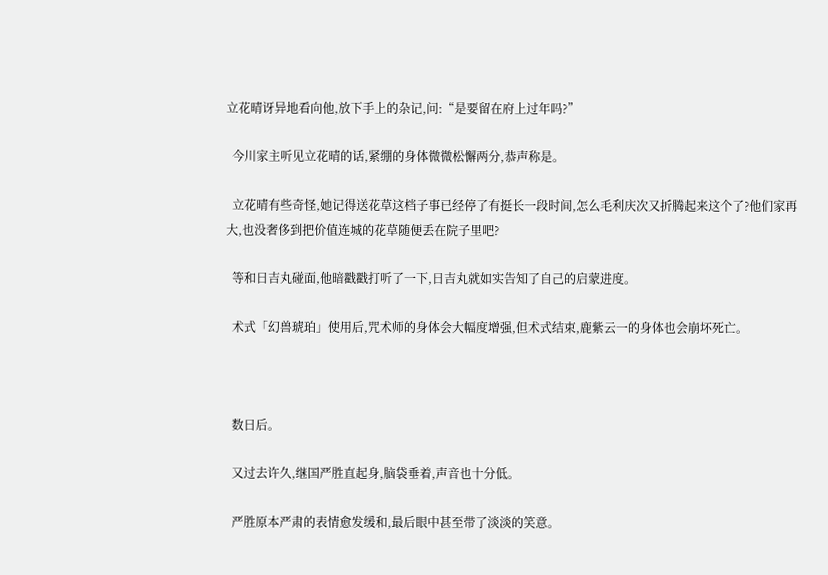立花晴讶异地看向他,放下手上的杂记,问:“是要留在府上过年吗?”

  今川家主听见立花晴的话,紧绷的身体微微松懈两分,恭声称是。

  立花晴有些奇怪,她记得送花草这档子事已经停了有挺长一段时间,怎么毛利庆次又折腾起来这个了?他们家再大,也没奢侈到把价值连城的花草随便丢在院子里吧?

  等和日吉丸碰面,他暗戳戳打听了一下,日吉丸就如实告知了自己的启蒙进度。

  术式「幻兽琥珀」使用后,咒术师的身体会大幅度增强,但术式结束,鹿紫云一的身体也会崩坏死亡。



  数日后。

  又过去许久,继国严胜直起身,脑袋垂着,声音也十分低。

  严胜原本严肃的表情愈发缓和,最后眼中甚至带了淡淡的笑意。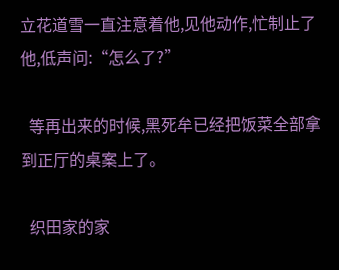立花道雪一直注意着他,见他动作,忙制止了他,低声问:“怎么了?”

  等再出来的时候,黑死牟已经把饭菜全部拿到正厅的桌案上了。

  织田家的家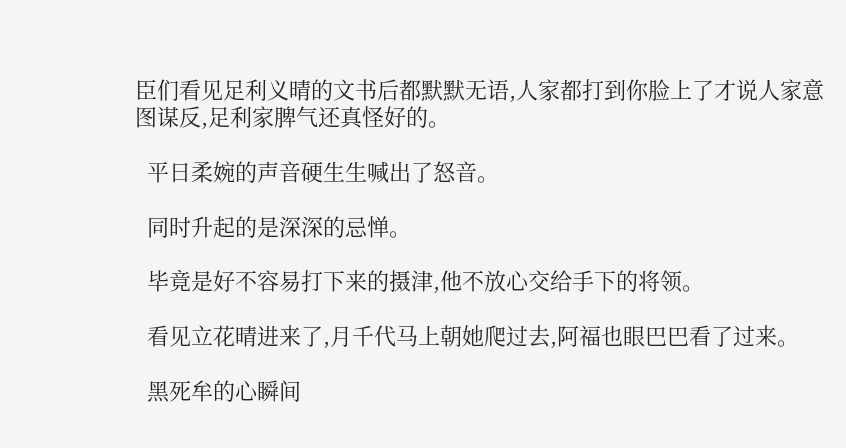臣们看见足利义晴的文书后都默默无语,人家都打到你脸上了才说人家意图谋反,足利家脾气还真怪好的。

  平日柔婉的声音硬生生喊出了怒音。

  同时升起的是深深的忌惮。

  毕竟是好不容易打下来的摄津,他不放心交给手下的将领。

  看见立花晴进来了,月千代马上朝她爬过去,阿福也眼巴巴看了过来。

  黑死牟的心瞬间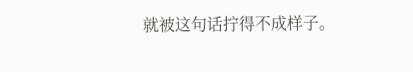就被这句话拧得不成样子。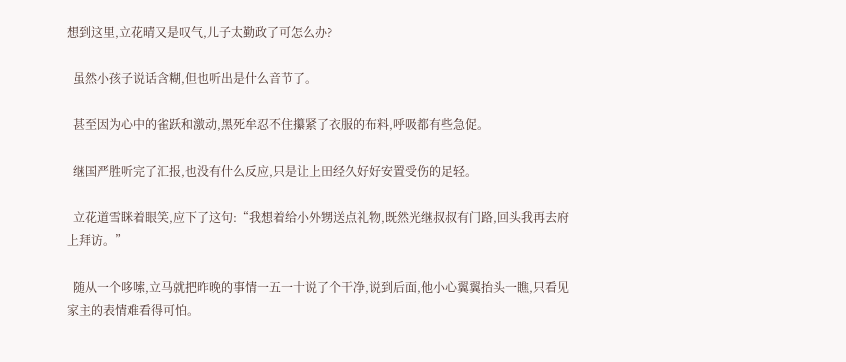想到这里,立花晴又是叹气,儿子太勤政了可怎么办?

  虽然小孩子说话含糊,但也听出是什么音节了。

  甚至因为心中的雀跃和激动,黑死牟忍不住攥紧了衣服的布料,呼吸都有些急促。

  继国严胜听完了汇报,也没有什么反应,只是让上田经久好好安置受伤的足轻。

  立花道雪眯着眼笑,应下了这句:“我想着给小外甥送点礼物,既然光继叔叔有门路,回头我再去府上拜访。”

  随从一个哆嗦,立马就把昨晚的事情一五一十说了个干净,说到后面,他小心翼翼抬头一瞧,只看见家主的表情难看得可怕。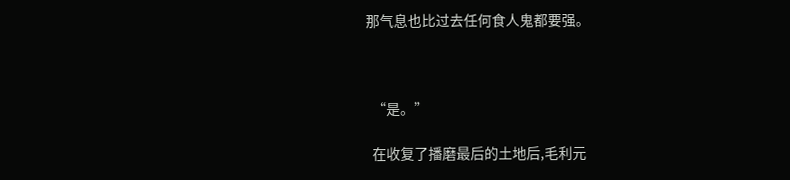那气息也比过去任何食人鬼都要强。



  “是。”

  在收复了播磨最后的土地后,毛利元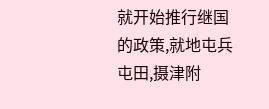就开始推行继国的政策,就地屯兵屯田,摄津附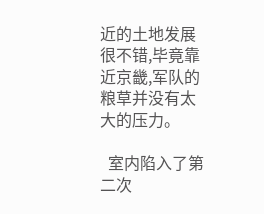近的土地发展很不错,毕竟靠近京畿,军队的粮草并没有太大的压力。

  室内陷入了第二次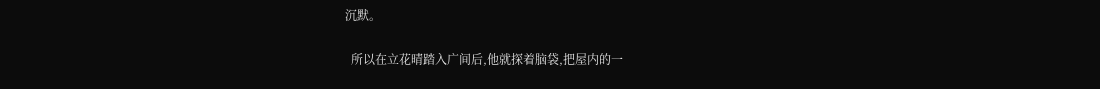沉默。

  所以在立花晴踏入广间后,他就探着脑袋,把屋内的一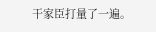干家臣打量了一遍。